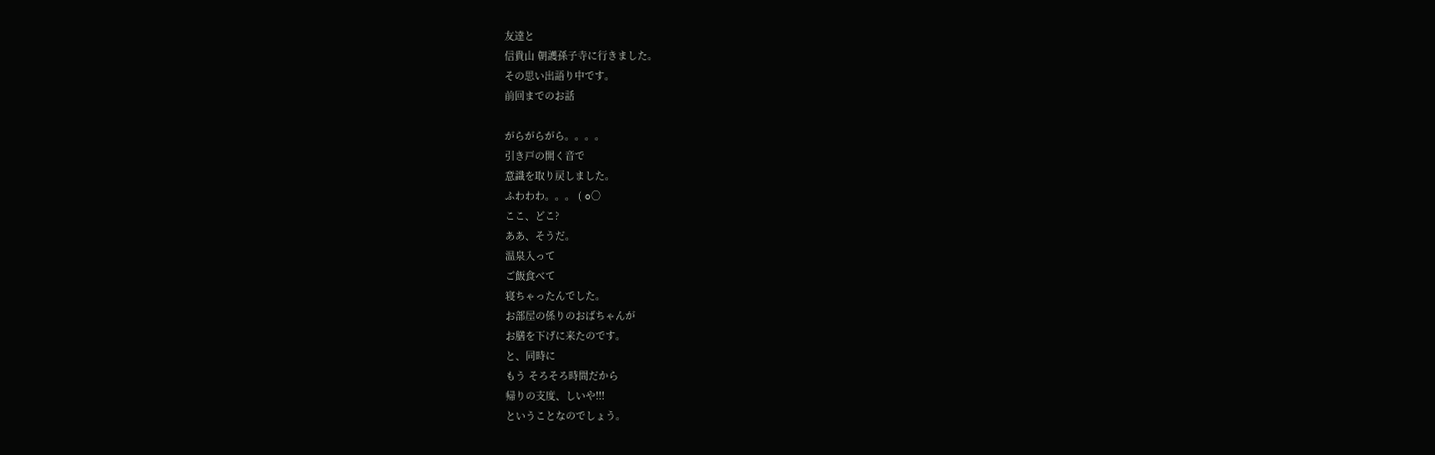友達と
信貴山 朝護孫子寺に行きました。
その思い出語り中です。
前回までのお話

がらがらがら。。。。
引き戸の開く音で
意識を取り戻しました。
ふわわわ。。。 ( o○
ここ、どこ?
ああ、そうだ。
温泉入って
ご飯食べて
寝ちゃったんでした。
お部屋の係りのおばちゃんが
お膳を下げに来たのです。
と、同時に
もう そろそろ時間だから
帰りの支度、しいや!!!
ということなのでしょう。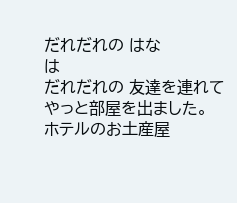だれだれの はな
は
だれだれの 友達を連れて
やっと部屋を出ました。
ホテルのお土産屋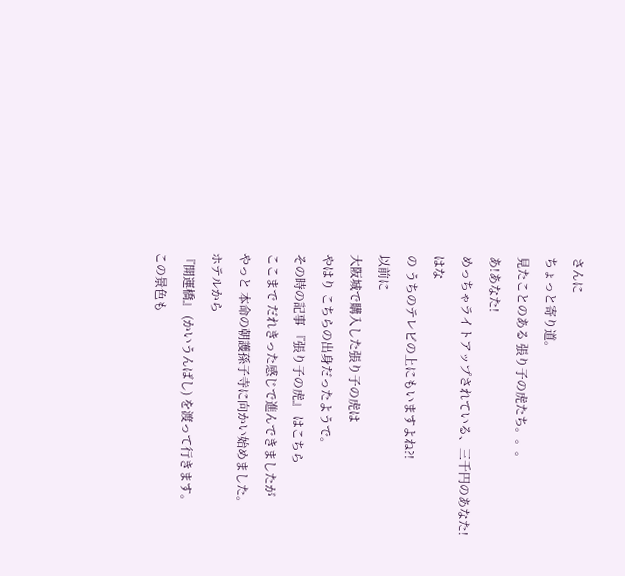さんに
ちょっと寄り道。
見たことのある 張り子の虎たち。。。
あ!あなた!
めっちゃライトアップされている、三千円のあなた!
はな
の うちのテレビの上にもいますよね?!
以前に
大阪城で購入した張り子の虎は
やはり こちらの出身だったようで。
その時の記事 『張り子の虎』 はこちら
ここまで だれきった感じで進んできましたが
やっと 本命の朝護孫子寺に向かい始めました。
ホテルから
『開運橋』 (かいうんばし) を渡って行きます。
この景色も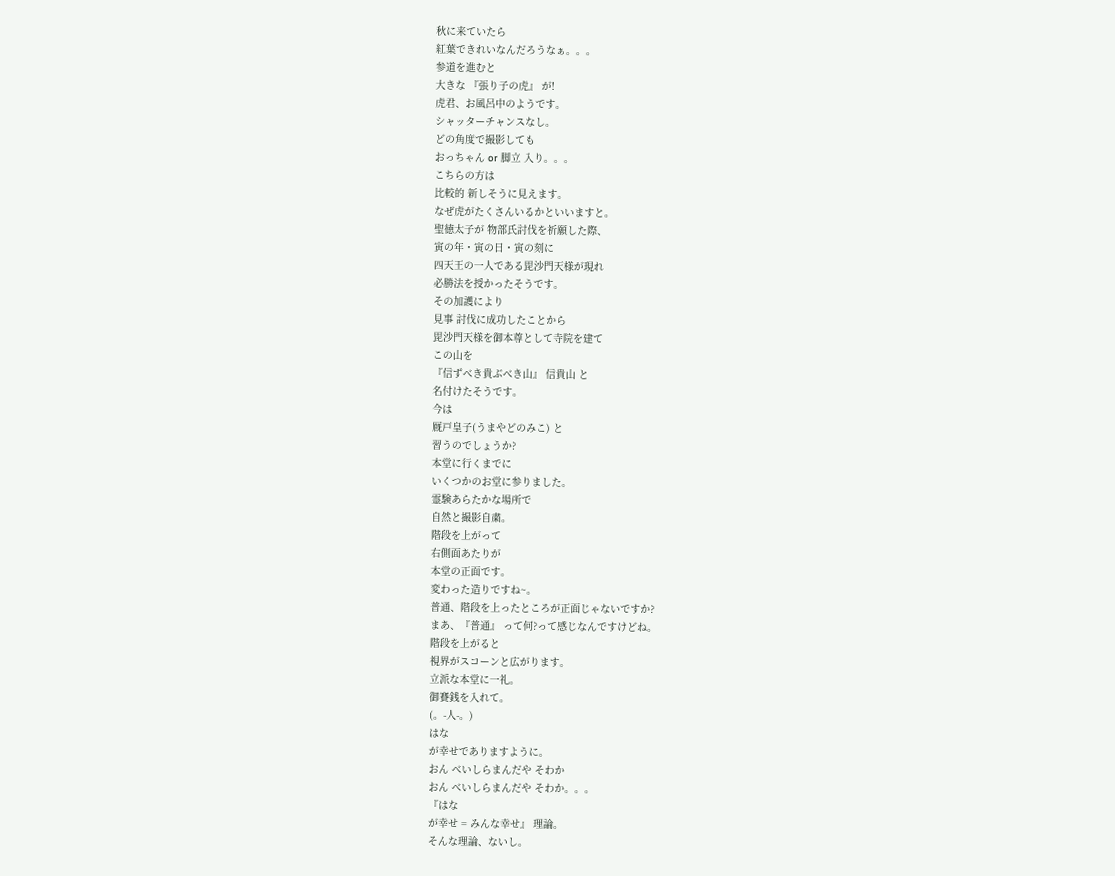秋に来ていたら
紅葉できれいなんだろうなぁ。。。
参道を進むと
大きな 『張り子の虎』 が!
虎君、お風呂中のようです。
シャッターチャンスなし。
どの角度で撮影しても
おっちゃん or 脚立 入り。。。
こちらの方は
比較的 新しそうに見えます。
なぜ虎がたくさんいるかといいますと。
聖徳太子が 物部氏討伐を祈願した際、
寅の年・寅の日・寅の刻に
四天王の一人である毘沙門天様が現れ
必勝法を授かったそうです。
その加護により
見事 討伐に成功したことから
毘沙門天様を御本尊として寺院を建て
この山を
『信ずべき貴ぶべき山』 信貴山 と
名付けたそうです。
今は
厩戸皇子(うまやどのみこ) と
習うのでしょうか?
本堂に行くまでに
いくつかのお堂に参りました。
霊験あらたかな場所で
自然と撮影自粛。
階段を上がって
右側面あたりが
本堂の正面です。
変わった造りですね~。
普通、階段を上ったところが正面じゃないですか?
まあ、『普通』 って何?って感じなんですけどね。
階段を上がると
視界がスコーンと広がります。
立派な本堂に一礼。
御賽銭を入れて。
(。-人-。)
はな
が幸せでありますように。
おん べいしらまんだや そわか
おん べいしらまんだや そわか。。。
『はな
が幸せ = みんな幸せ』 理論。
そんな理論、ないし。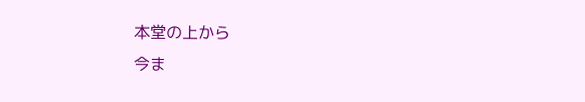本堂の上から
今ま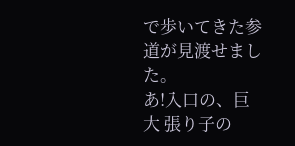で歩いてきた参道が見渡せました。
あ!入口の、巨大 張り子の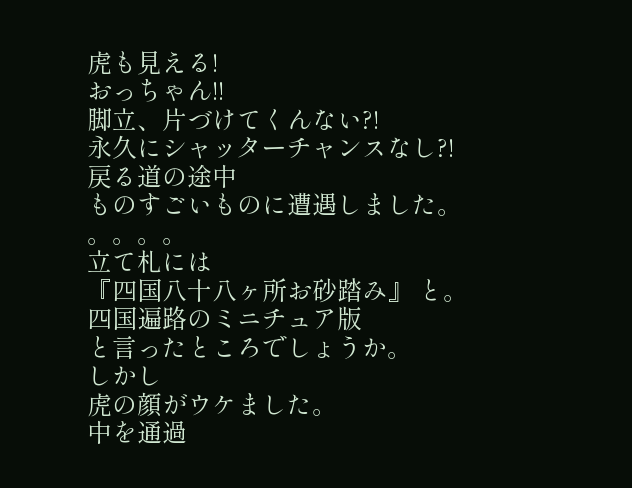虎も見える!
おっちゃん!!
脚立、片づけてくんない?!
永久にシャッターチャンスなし?!
戻る道の途中
ものすごいものに遭遇しました。
。。。。
立て札には
『四国八十八ヶ所お砂踏み』 と。
四国遍路のミニチュア版
と言ったところでしょうか。
しかし
虎の顔がウケました。
中を通過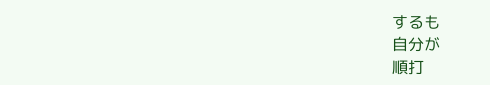するも
自分が
順打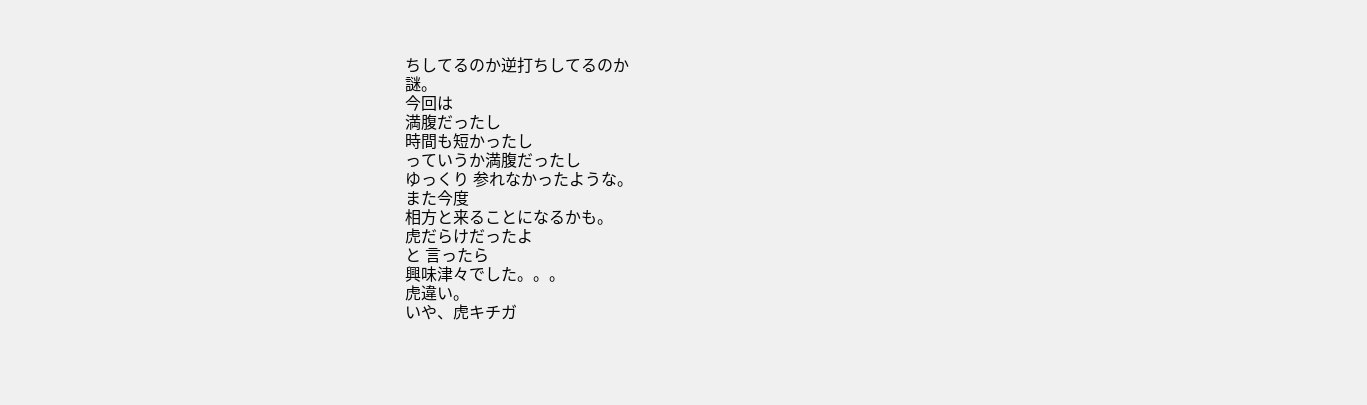ちしてるのか逆打ちしてるのか
謎。
今回は
満腹だったし
時間も短かったし
っていうか満腹だったし
ゆっくり 参れなかったような。
また今度
相方と来ることになるかも。
虎だらけだったよ
と 言ったら
興味津々でした。。。
虎違い。
いや、虎キチガ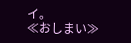イ。
≪おしまい≫